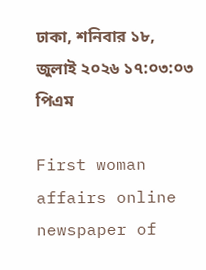ঢাকা, শনিবার ১৮, জুলাই ২০২৬ ১৭:০৩:০৩ পিএম

First woman affairs online newspaper of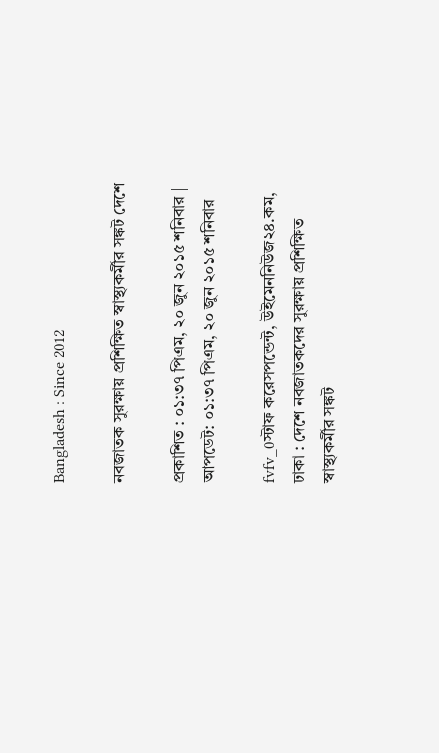Bangladesh : Since 2012

নবজাতক সুরক্ষায় প্রশিক্ষিত স্বাস্থ্যকর্মীর সঙ্কট দেশে

প্রকাশিত : ০১:৩৭ পিএম, ২০ জুন ২০১৫ শনিবার | আপডেট: ০১:৩৭ পিএম, ২০ জুন ২০১৫ শনিবার

fvfv_0স্টাফ করেসপন্ডেন্ট, উইমেননিউজ২৪.কম, ঢাকা : দেশে নবজাতকদের সুরক্ষায় প্রশিক্ষিত স্বাস্থ্যকর্মীর সঙ্কট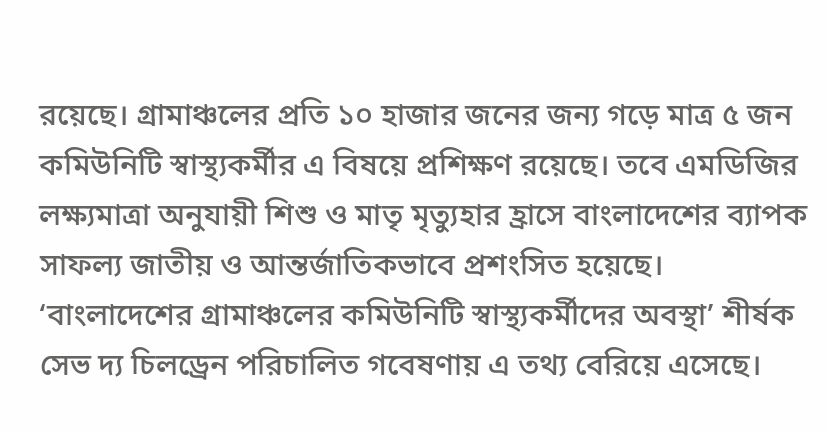রয়েছে। গ্রামাঞ্চলের প্রতি ১০ হাজার জনের জন্য গড়ে মাত্র ৫ জন কমিউনিটি স্বাস্থ্যকর্মীর এ বিষয়ে প্রশিক্ষণ রয়েছে। তবে এমডিজির লক্ষ্যমাত্রা অনুযায়ী শিশু ও মাতৃ মৃত্যুহার হ্রাসে বাংলাদেশের ব্যাপক সাফল্য জাতীয় ও আন্তর্জাতিকভাবে প্রশংসিত হয়েছে। ‘বাংলাদেশের গ্রামাঞ্চলের কমিউনিটি স্বাস্থ্যকর্মীদের অবস্থা’ শীর্ষক সেভ দ্য চিলড্রেন পরিচালিত গবেষণায় এ তথ্য বেরিয়ে এসেছে।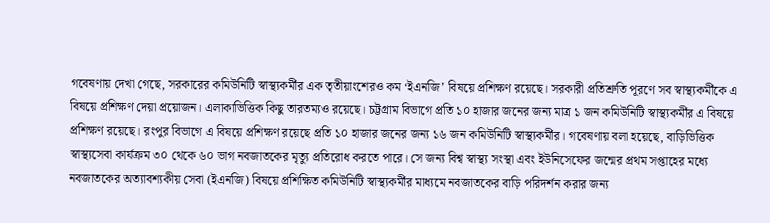গবেষণায় দেখা গেছে, সরকারের কমিউনিটি স্বাস্থ্যকর্মীর এক তৃতীয়াংশেরও কম ‘ইএনজি’ বিষয়ে প্রশিক্ষণ রয়েছে। সরকারী প্রতিশ্রুতি পূরণে সব স্বাস্থ্যকর্মীকে এ বিষয়ে প্রশিক্ষণ দেয়া প্রয়োজন। এলাকাভিত্তিক কিছু তারতম্যও রয়েছে। চট্টগ্রাম বিভাগে প্রতি ১০ হাজার জনের জন্য মাত্র ১ জন কমিউনিটি স্বাস্থ্যকর্মীর এ বিষয়ে প্রশিক্ষণ রয়েছে। রংপুর বিভাগে এ বিষয়ে প্রশিক্ষণ রয়েছে প্রতি ১০ হাজার জনের জন্য ১৬ জন কমিউনিটি স্বাস্থ্যকর্মীর। গবেষণায় বলা হয়েছে, বাড়িভিত্তিক স্বাস্থ্যসেবা কার্যক্রম ৩০ থেকে ৬০ ভাগ নবজাতকের মৃত্যু প্রতিরোধ করতে পারে। সে জন্য বিশ্ব স্বাস্থ্য সংস্থা এবং ইউনিসেফের জন্মের প্রথম সপ্তাহের মধ্যে নবজাতকের অত্যাবশ্যকীয় সেবা (ইএনজি) বিষয়ে প্রশিক্ষিত কমিউনিটি স্বাস্থ্যকর্মীর মাধ্যমে নবজাতকের বাড়ি পরিদর্শন করার জন্য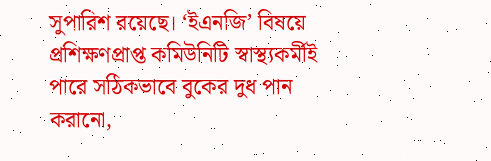সুপারিশ রয়েছে। ‘ইএনজি’ বিষয়ে প্রশিক্ষণপ্রাপ্ত কমিউনিটি স্বাস্থ্যকর্মীই পারে সঠিকভাবে বুকের দুধ পান করানো,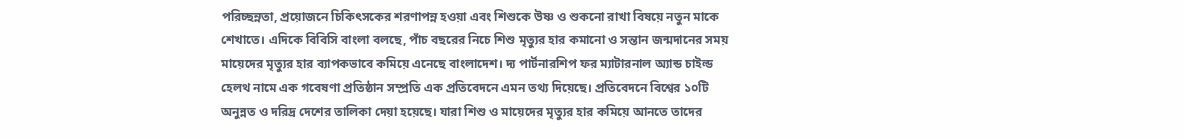পরিচ্ছন্নতা, প্রয়োজনে চিকিৎসকের শরণাপন্ন হওয়া এবং শিশুকে উষ্ণ ও শুকনো রাখা বিষয়ে নতুন মাকে শেখাতে। এদিকে বিবিসি বাংলা বলছে, পাঁচ বছরের নিচে শিশু মৃত্যুর হার কমানো ও সন্তান জন্মদানের সময় মায়েদের মৃত্যুর হার ব্যাপকভাবে কমিয়ে এনেছে বাংলাদেশ। দ্য পার্টনারশিপ ফর ম্যাটারনাল অ্যান্ড চাইল্ড হেলথ নামে এক গবেষণা প্রতিষ্ঠান সম্প্রতি এক প্রতিবেদনে এমন তথ্য দিয়েছে। প্রতিবেদনে বিশ্বের ১০টি অনুন্নত ও দরিদ্র দেশের তালিকা দেয়া হয়েছে। যারা শিশু ও মায়েদের মৃত্যুর হার কমিয়ে আনতে তাদের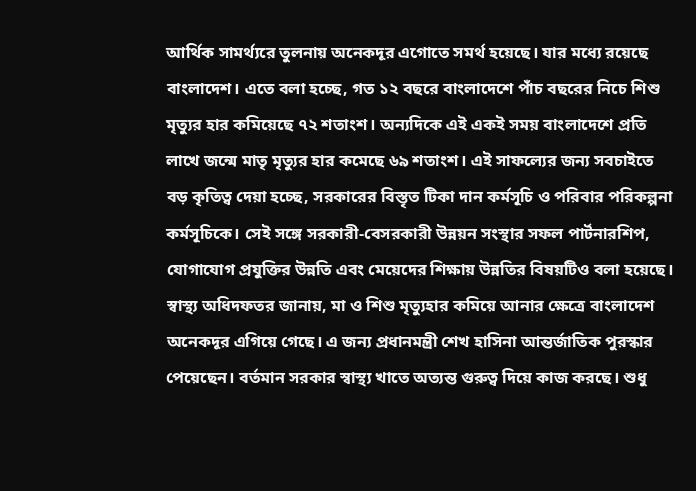আর্থিক সামর্থ্যরে তুলনায় অনেকদূর এগোতে সমর্থ হয়েছে। যার মধ্যে রয়েছে বাংলাদেশ। এতে বলা হচ্ছে, গত ১২ বছরে বাংলাদেশে পাঁচ বছরের নিচে শিশু মৃত্যুর হার কমিয়েছে ৭২ শতাংশ। অন্যদিকে এই একই সময় বাংলাদেশে প্রতি লাখে জন্মে মাতৃ মৃত্যুর হার কমেছে ৬৯ শতাংশ। এই সাফল্যের জন্য সবচাইতে বড় কৃতিত্ব দেয়া হচ্ছে, সরকারের বিস্তৃত টিকা দান কর্মসূচি ও পরিবার পরিকল্পনা কর্মসূচিকে। সেই সঙ্গে সরকারী-বেসরকারী উন্নয়ন সংস্থার সফল পার্টনারশিপ, যোগাযোগ প্রযুক্তির উন্নতি এবং মেয়েদের শিক্ষায় উন্নতির বিষয়টিও বলা হয়েছে। স্বাস্থ্য অধিদফতর জানায়, মা ও শিশু মৃত্যুহার কমিয়ে আনার ক্ষেত্রে বাংলাদেশ অনেকদূর এগিয়ে গেছে। এ জন্য প্রধানমন্ত্রী শেখ হাসিনা আন্তর্জাতিক পুরস্কার পেয়েছেন। বর্তমান সরকার স্বাস্থ্য খাতে অত্যন্ত গুরুত্ব দিয়ে কাজ করছে। শুধু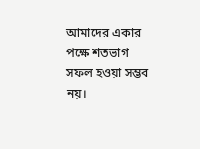আমাদের একার পক্ষে শতভাগ সফল হওয়া সম্ভব নয়।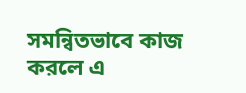সমন্বিতভাবে কাজ করলে এ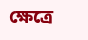ক্ষেত্রে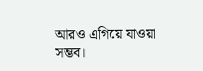আরও এগিয়ে যাওয়া সম্ভব।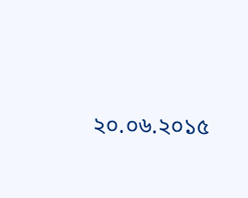২০.০৬.২০১৫